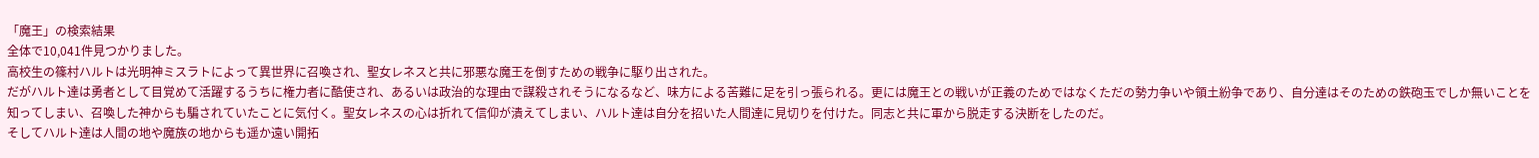「魔王」の検索結果
全体で10,041件見つかりました。
高校生の篠村ハルトは光明神ミスラトによって異世界に召喚され、聖女レネスと共に邪悪な魔王を倒すための戦争に駆り出された。
だがハルト達は勇者として目覚めて活躍するうちに権力者に酷使され、あるいは政治的な理由で謀殺されそうになるなど、味方による苦難に足を引っ張られる。更には魔王との戦いが正義のためではなくただの勢力争いや領土紛争であり、自分達はそのための鉄砲玉でしか無いことを知ってしまい、召喚した神からも騙されていたことに気付く。聖女レネスの心は折れて信仰が潰えてしまい、ハルト達は自分を招いた人間達に見切りを付けた。同志と共に軍から脱走する決断をしたのだ。
そしてハルト達は人間の地や魔族の地からも遥か遠い開拓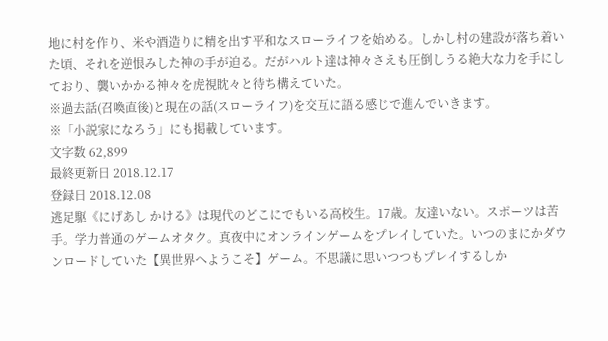地に村を作り、米や酒造りに精を出す平和なスローライフを始める。しかし村の建設が落ち着いた頃、それを逆恨みした神の手が迫る。だがハルト達は神々さえも圧倒しうる絶大な力を手にしており、襲いかかる神々を虎視眈々と待ち構えていた。
※過去話(召喚直後)と現在の話(スローライフ)を交互に語る感じで進んでいきます。
※「小説家になろう」にも掲載しています。
文字数 62,899
最終更新日 2018.12.17
登録日 2018.12.08
逃足駆《にげあし かける》は現代のどこにでもいる高校生。17歳。友達いない。スポーツは苦手。学力普通のゲームオタク。真夜中にオンラインゲームをプレイしていた。いつのまにかダウンロードしていた【異世界へようこそ】ゲーム。不思議に思いつつもプレイするしか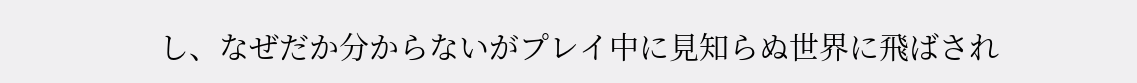し、なぜだか分からないがプレイ中に見知らぬ世界に飛ばされ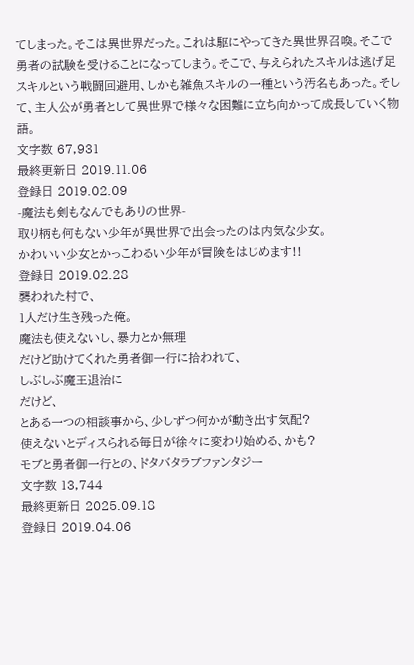てしまった。そこは異世界だった。これは駆にやってきた異世界召喚。そこで勇者の試験を受けることになってしまう。そこで、与えられたスキルは逃げ足スキルという戦闘回避用、しかも雑魚スキルの一種という汚名もあった。そして、主人公が勇者として異世界で様々な困難に立ち向かって成長していく物語。
文字数 67,931
最終更新日 2019.11.06
登録日 2019.02.09
-魔法も剣もなんでもありの世界-
取り柄も何もない少年が異世界で出会ったのは内気な少女。
かわいい少女とかっこわるい少年が冒険をはじめます!!
登録日 2019.02.28
襲われた村で、
1人だけ生き残った俺。
魔法も使えないし、暴力とか無理
だけど助けてくれた勇者御一行に拾われて、
しぶしぶ魔王退治に
だけど、
とある一つの相談事から、少しずつ何かが動き出す気配?
使えないとディスられる毎日が徐々に変わり始める、かも?
モブと勇者御一行との、ドタバタラブファンタジー
文字数 13,744
最終更新日 2025.09.18
登録日 2019.04.06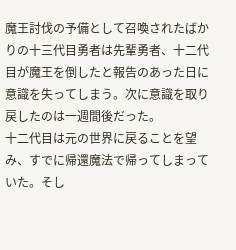魔王討伐の予備として召喚されたばかりの十三代目勇者は先輩勇者、十二代目が魔王を倒したと報告のあった日に意識を失ってしまう。次に意識を取り戻したのは一週間後だった。
十二代目は元の世界に戻ることを望み、すでに帰還魔法で帰ってしまっていた。そし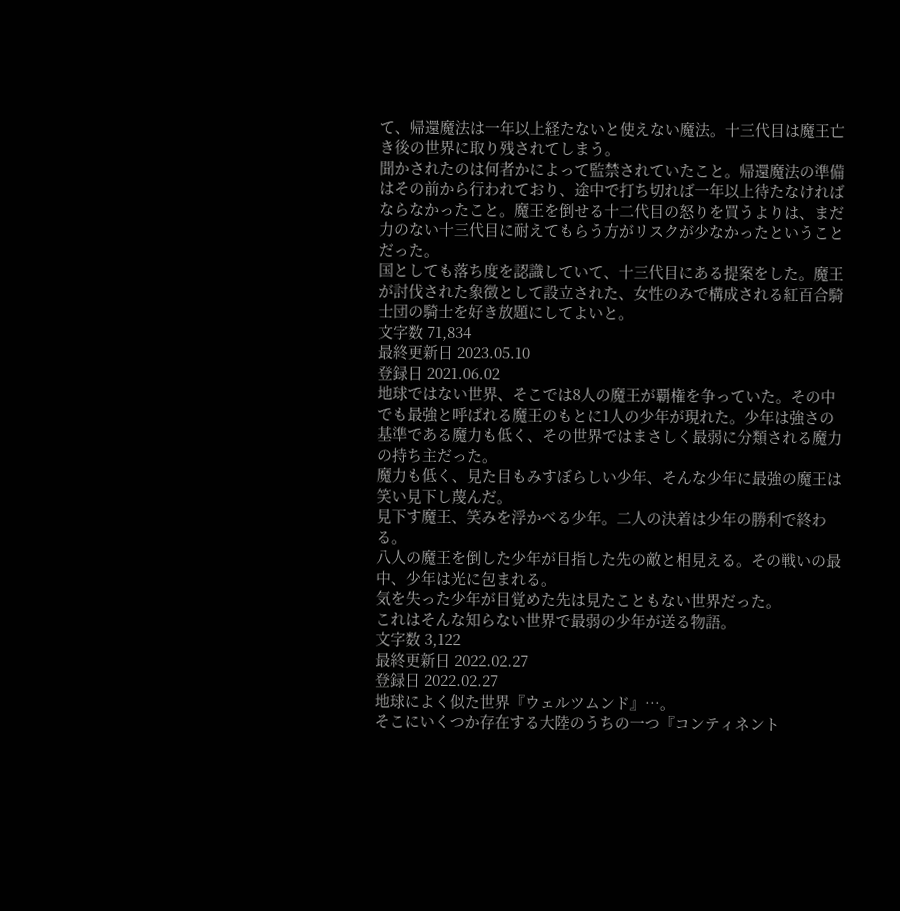て、帰還魔法は一年以上経たないと使えない魔法。十三代目は魔王亡き後の世界に取り残されてしまう。
聞かされたのは何者かによって監禁されていたこと。帰還魔法の準備はその前から行われており、途中で打ち切れば一年以上待たなければならなかったこと。魔王を倒せる十二代目の怒りを買うよりは、まだ力のない十三代目に耐えてもらう方がリスクが少なかったということだった。
国としても落ち度を認識していて、十三代目にある提案をした。魔王が討伐された象徴として設立された、女性のみで構成される紅百合騎士団の騎士を好き放題にしてよいと。
文字数 71,834
最終更新日 2023.05.10
登録日 2021.06.02
地球ではない世界、そこでは8人の魔王が覇権を争っていた。その中でも最強と呼ばれる魔王のもとに1人の少年が現れた。少年は強さの基準である魔力も低く、その世界ではまさしく最弱に分類される魔力の持ち主だった。
魔力も低く、見た目もみすぼらしい少年、そんな少年に最強の魔王は笑い見下し蔑んだ。
見下す魔王、笑みを浮かべる少年。二人の決着は少年の勝利で終わる。
八人の魔王を倒した少年が目指した先の敵と相見える。その戦いの最中、少年は光に包まれる。
気を失った少年が目覚めた先は見たこともない世界だった。
これはそんな知らない世界で最弱の少年が送る物語。
文字数 3,122
最終更新日 2022.02.27
登録日 2022.02.27
地球によく似た世界『ウェルツムンド』…。
そこにいくつか存在する大陸のうちの一つ『コンティネント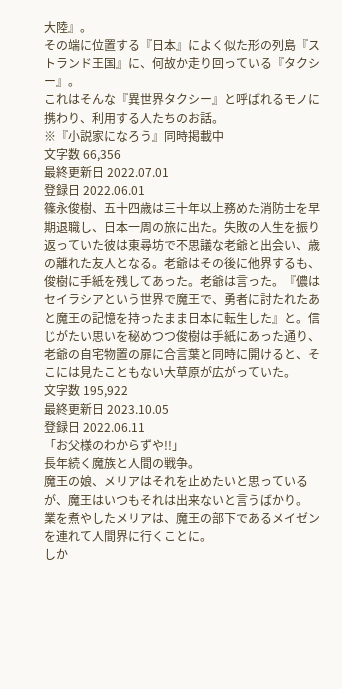大陸』。
その端に位置する『日本』によく似た形の列島『ストランド王国』に、何故か走り回っている『タクシー』。
これはそんな『異世界タクシー』と呼ばれるモノに携わり、利用する人たちのお話。
※『小説家になろう』同時掲載中
文字数 66,356
最終更新日 2022.07.01
登録日 2022.06.01
篠永俊樹、五十四歳は三十年以上務めた消防士を早期退職し、日本一周の旅に出た。失敗の人生を振り返っていた彼は東尋坊で不思議な老爺と出会い、歳の離れた友人となる。老爺はその後に他界するも、俊樹に手紙を残してあった。老爺は言った。『儂はセイラシアという世界で魔王で、勇者に討たれたあと魔王の記憶を持ったまま日本に転生した』と。信じがたい思いを秘めつつ俊樹は手紙にあった通り、老爺の自宅物置の扉に合言葉と同時に開けると、そこには見たこともない大草原が広がっていた。
文字数 195,922
最終更新日 2023.10.05
登録日 2022.06.11
「お父様のわからずや!!」
長年続く魔族と人間の戦争。
魔王の娘、メリアはそれを止めたいと思っているが、魔王はいつもそれは出来ないと言うばかり。
業を煮やしたメリアは、魔王の部下であるメイゼンを連れて人間界に行くことに。
しか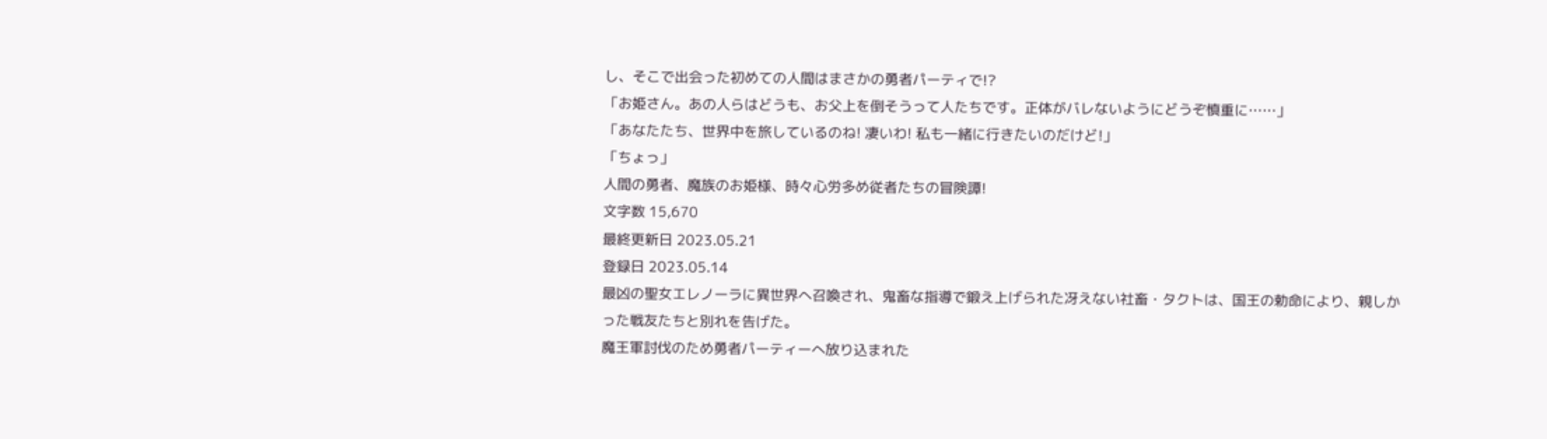し、そこで出会った初めての人間はまさかの勇者パーティで!?
「お姫さん。あの人らはどうも、お父上を倒そうって人たちです。正体がバレないようにどうぞ慎重に……」
「あなたたち、世界中を旅しているのね! 凄いわ! 私も一緒に行きたいのだけど!」
「ちょっ」
人間の勇者、魔族のお姫様、時々心労多め従者たちの冒険譚!
文字数 15,670
最終更新日 2023.05.21
登録日 2023.05.14
最凶の聖女エレノーラに異世界へ召喚され、鬼畜な指導で鍛え上げられた冴えない社畜・タクトは、国王の勅命により、親しかった戦友たちと別れを告げた。
魔王軍討伐のため勇者パーティーへ放り込まれた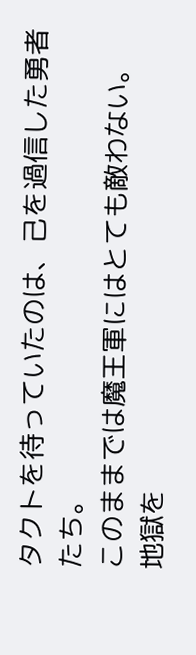タクトを待っていたのは、己を過信した勇者たち。
このままでは魔王軍にはとても敵わない。
地獄を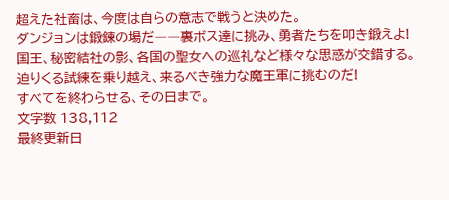超えた社畜は、今度は自らの意志で戦うと決めた。
ダンジョンは鍛錬の場だ――裏ボス達に挑み、勇者たちを叩き鍛えよ!
国王、秘密結社の影、各国の聖女への巡礼など様々な思惑が交錯する。
迫りくる試練を乗り越え、来るべき強力な魔王軍に挑むのだ!
すべてを終わらせる、その日まで。
文字数 138,112
最終更新日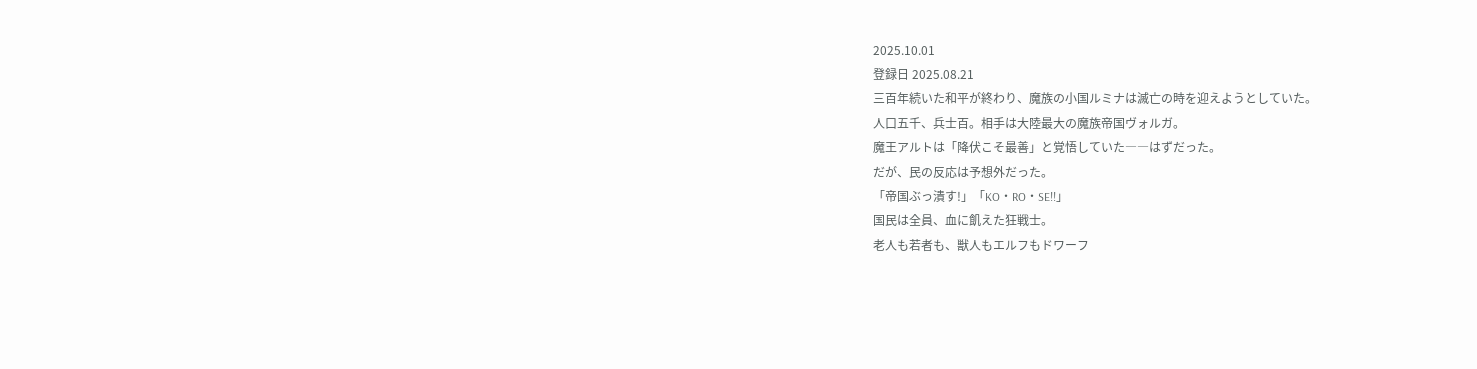2025.10.01
登録日 2025.08.21
三百年続いた和平が終わり、魔族の小国ルミナは滅亡の時を迎えようとしていた。
人口五千、兵士百。相手は大陸最大の魔族帝国ヴォルガ。
魔王アルトは「降伏こそ最善」と覚悟していた――はずだった。
だが、民の反応は予想外だった。
「帝国ぶっ潰す!」「KO・RO・SE!!」
国民は全員、血に飢えた狂戦士。
老人も若者も、獣人もエルフもドワーフ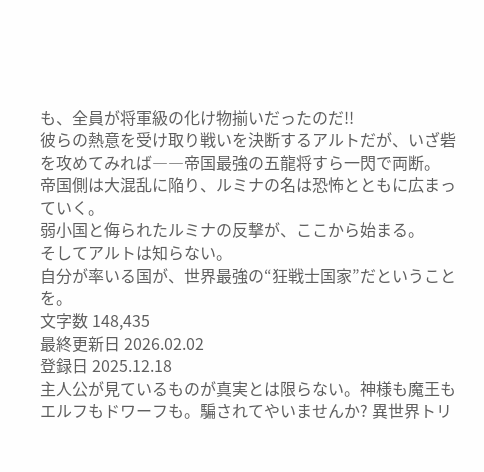も、全員が将軍級の化け物揃いだったのだ!!
彼らの熱意を受け取り戦いを決断するアルトだが、いざ砦を攻めてみれば――帝国最強の五龍将すら一閃で両断。
帝国側は大混乱に陥り、ルミナの名は恐怖とともに広まっていく。
弱小国と侮られたルミナの反撃が、ここから始まる。
そしてアルトは知らない。
自分が率いる国が、世界最強の“狂戦士国家”だということを。
文字数 148,435
最終更新日 2026.02.02
登録日 2025.12.18
主人公が見ているものが真実とは限らない。神様も魔王もエルフもドワーフも。騙されてやいませんか? 異世界トリ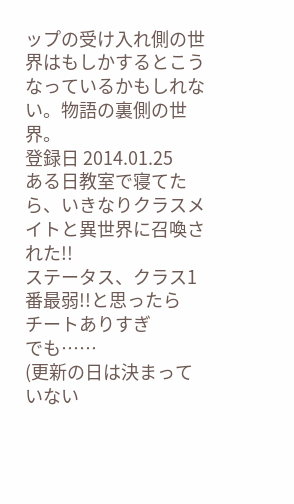ップの受け入れ側の世界はもしかするとこうなっているかもしれない。物語の裏側の世界。
登録日 2014.01.25
ある日教室で寝てたら、いきなりクラスメイトと異世界に召喚された!!
ステータス、クラス1番最弱!!と思ったら
チートありすぎ
でも……
(更新の日は決まっていない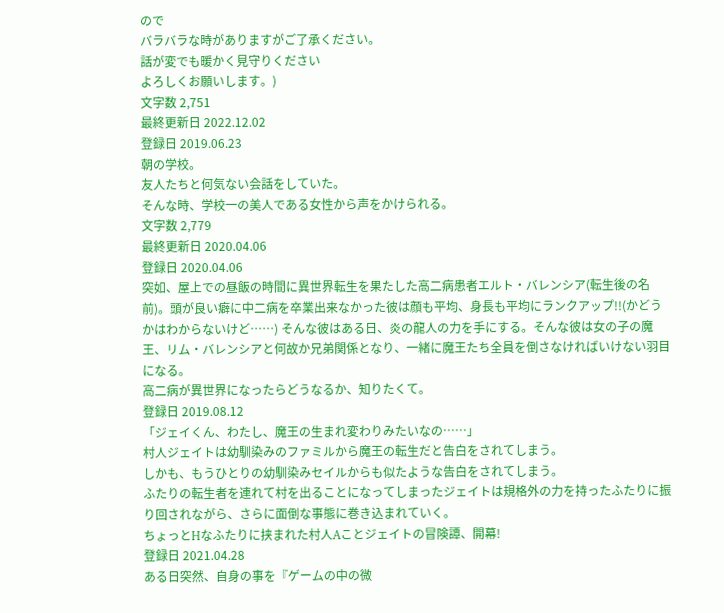ので
バラバラな時がありますがご了承ください。
話が変でも暖かく見守りください
よろしくお願いします。)
文字数 2,751
最終更新日 2022.12.02
登録日 2019.06.23
朝の学校。
友人たちと何気ない会話をしていた。
そんな時、学校一の美人である女性から声をかけられる。
文字数 2,779
最終更新日 2020.04.06
登録日 2020.04.06
突如、屋上での昼飯の時間に異世界転生を果たした高二病患者エルト・バレンシア(転生後の名前)。頭が良い癖に中二病を卒業出来なかった彼は顔も平均、身長も平均にランクアップ!!(かどうかはわからないけど……) そんな彼はある日、炎の龍人の力を手にする。そんな彼は女の子の魔王、リム・バレンシアと何故か兄弟関係となり、一緒に魔王たち全員を倒さなければいけない羽目になる。
高二病が異世界になったらどうなるか、知りたくて。
登録日 2019.08.12
「ジェイくん、わたし、魔王の生まれ変わりみたいなの……」
村人ジェイトは幼馴染みのファミルから魔王の転生だと告白をされてしまう。
しかも、もうひとりの幼馴染みセイルからも似たような告白をされてしまう。
ふたりの転生者を連れて村を出ることになってしまったジェイトは規格外の力を持ったふたりに振り回されながら、さらに面倒な事態に巻き込まれていく。
ちょっとHなふたりに挟まれた村人Aことジェイトの冒険譚、開幕!
登録日 2021.04.28
ある日突然、自身の事を『ゲームの中の微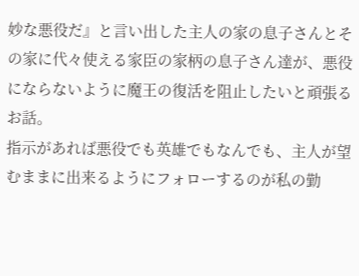妙な悪役だ』と言い出した主人の家の息子さんとその家に代々使える家臣の家柄の息子さん達が、悪役にならないように魔王の復活を阻止したいと頑張るお話。
指示があれば悪役でも英雄でもなんでも、主人が望むままに出来るようにフォローするのが私の勤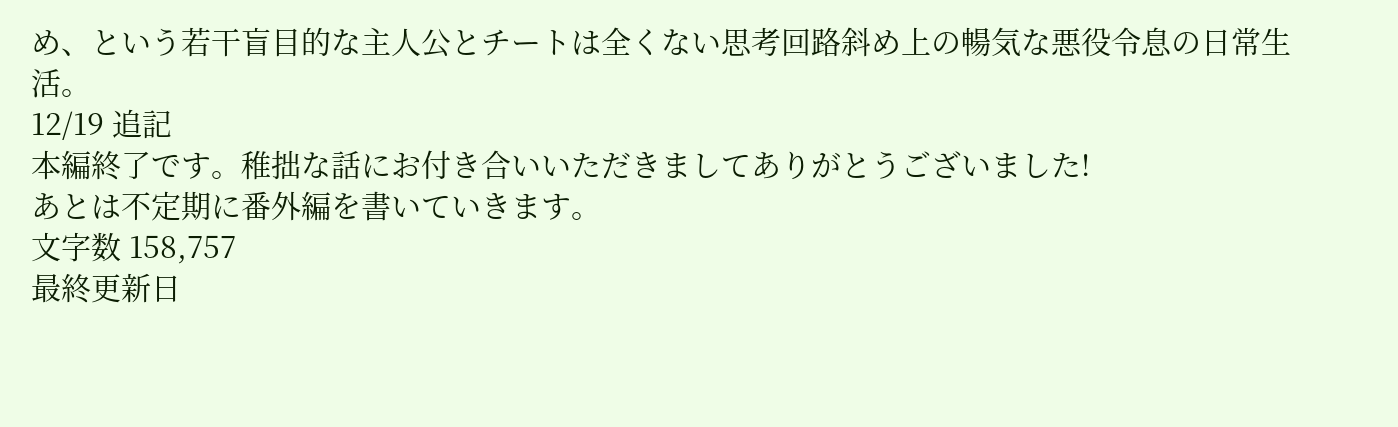め、という若干盲目的な主人公とチートは全くない思考回路斜め上の暢気な悪役令息の日常生活。
12/19 追記
本編終了です。稚拙な話にお付き合いいただきましてありがとうございました!
あとは不定期に番外編を書いていきます。
文字数 158,757
最終更新日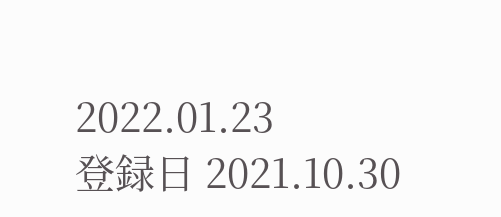2022.01.23
登録日 2021.10.30